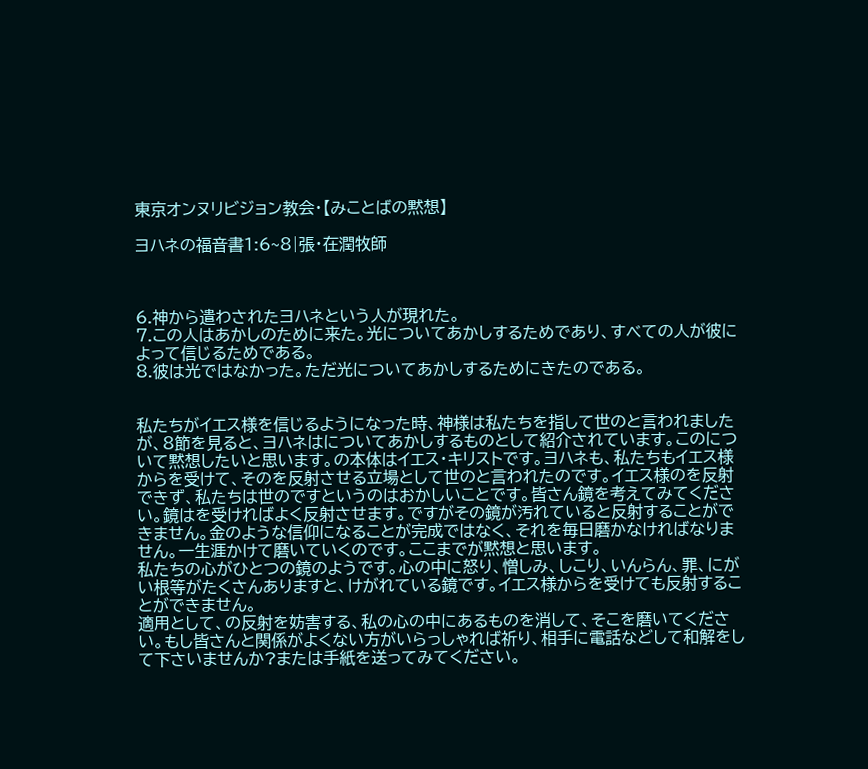東京オンヌリビジョン教会・【みことばの黙想】

ヨハネの福音書1:6~8|張・在潤牧師



6.神から遣わされたヨハネという人が現れた。
7.この人はあかしのために来た。光についてあかしするためであり、すべての人が彼によって信じるためである。
8.彼は光ではなかった。ただ光についてあかしするためにきたのである。


私たちがイエス様を信じるようになった時、神様は私たちを指して世のと言われましたが、8節を見ると、ヨハネはについてあかしするものとして紹介されています。このについて黙想したいと思います。の本体はイエス・キリストです。ヨハネも、私たちもイエス様からを受けて、そのを反射させる立場として世のと言われたのです。イエス様のを反射できず、私たちは世のですというのはおかしいことです。皆さん鏡を考えてみてください。鏡はを受ければよく反射させます。ですがその鏡が汚れていると反射することができません。金のような信仰になることが完成ではなく、それを毎日磨かなければなりません。一生涯かけて磨いていくのです。ここまでが黙想と思います。
私たちの心がひとつの鏡のようです。心の中に怒り、憎しみ、しこり、いんらん、罪、にがい根等がたくさんありますと、けがれている鏡です。イエス様からを受けても反射することができません。
適用として、の反射を妨害する、私の心の中にあるものを消して、そこを磨いてください。もし皆さんと関係がよくない方がいらっしゃれば祈り、相手に電話などして和解をして下さいませんか?または手紙を送ってみてください。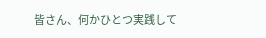皆さん、何かひとつ実践して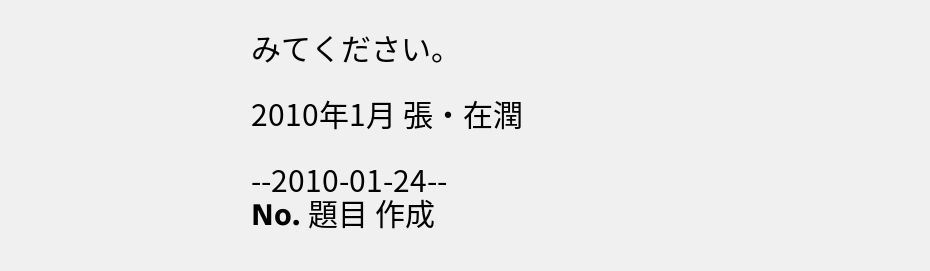みてください。

2010年1月 張・在潤

--2010-01-24--
No. 題目 作成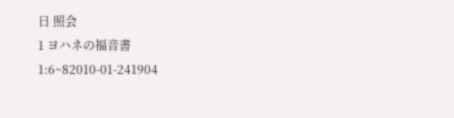日 照会
1 ヨハネの福音書1:6~82010-01-241904